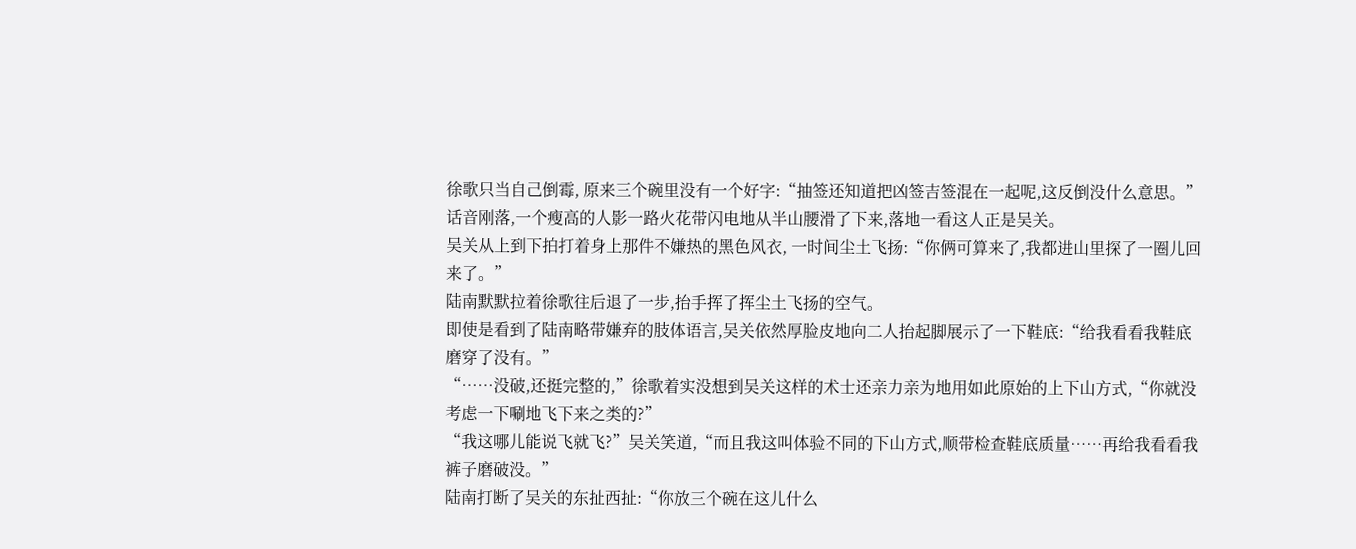徐歌只当自己倒霉, 原来三个碗里没有一个好字:“抽签还知道把凶签吉签混在一起呢,这反倒没什么意思。”
话音刚落,一个瘦高的人影一路火花带闪电地从半山腰滑了下来,落地一看这人正是吴关。
吴关从上到下拍打着身上那件不嫌热的黑色风衣, 一时间尘土飞扬:“你俩可算来了,我都进山里探了一圈儿回来了。”
陆南默默拉着徐歌往后退了一步,抬手挥了挥尘土飞扬的空气。
即使是看到了陆南略带嫌弃的肢体语言,吴关依然厚脸皮地向二人抬起脚展示了一下鞋底:“给我看看我鞋底磨穿了没有。”
“……没破,还挺完整的,”徐歌着实没想到吴关这样的术士还亲力亲为地用如此原始的上下山方式,“你就没考虑一下唰地飞下来之类的?”
“我这哪儿能说飞就飞?”吴关笑道,“而且我这叫体验不同的下山方式,顺带检查鞋底质量……再给我看看我裤子磨破没。”
陆南打断了吴关的东扯西扯:“你放三个碗在这儿什么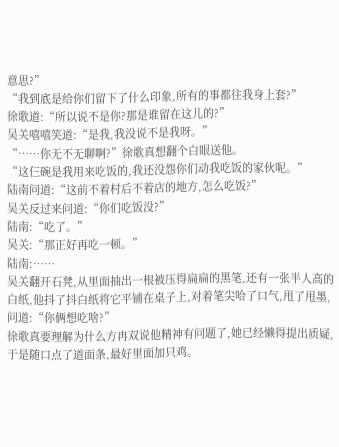意思?”
“我到底是给你们留下了什么印象,所有的事都往我身上套?”
徐歌道:“所以说不是你?那是谁留在这儿的?”
吴关嘻嘻笑道:“是我,我没说不是我呀。”
“……你无不无聊啊?”徐歌真想翻个白眼送他。
“这仨碗是我用来吃饭的,我还没怨你们动我吃饭的家伙呢。”
陆南问道:“这前不着村后不着店的地方,怎么吃饭?”
吴关反过来问道:“你们吃饭没?”
陆南:“吃了。”
吴关:“那正好再吃一顿。”
陆南:……
吴关翻开石凳,从里面抽出一根被压得扁扁的黑笔,还有一张半人高的白纸,他抖了抖白纸将它平铺在桌子上,对着笔尖哈了口气,甩了甩墨,问道:“你俩想吃啥?”
徐歌真要理解为什么方冉双说他精神有问题了,她已经懒得提出质疑,于是随口点了道面条,最好里面加只鸡。